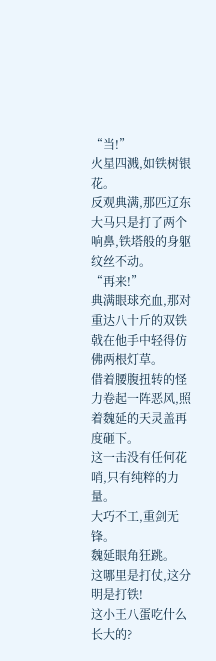“当!”
火星四溅,如铁树银花。
反观典满,那匹辽东大马只是打了两个响鼻,铁塔般的身躯纹丝不动。
“再来!”
典满眼球充血,那对重达八十斤的双铁戟在他手中轻得仿佛两根灯草。
借着腰腹扭转的怪力卷起一阵恶风,照着魏延的天灵盖再度砸下。
这一击没有任何花哨,只有纯粹的力量。
大巧不工,重剑无锋。
魏延眼角狂跳。
这哪里是打仗,这分明是打铁!
这小王八蛋吃什么长大的?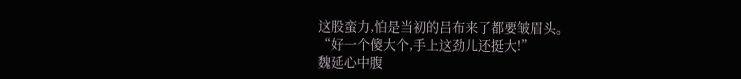这股蛮力,怕是当初的吕布来了都要皱眉头。
“好一个傻大个,手上这劲儿还挺大!”
魏延心中腹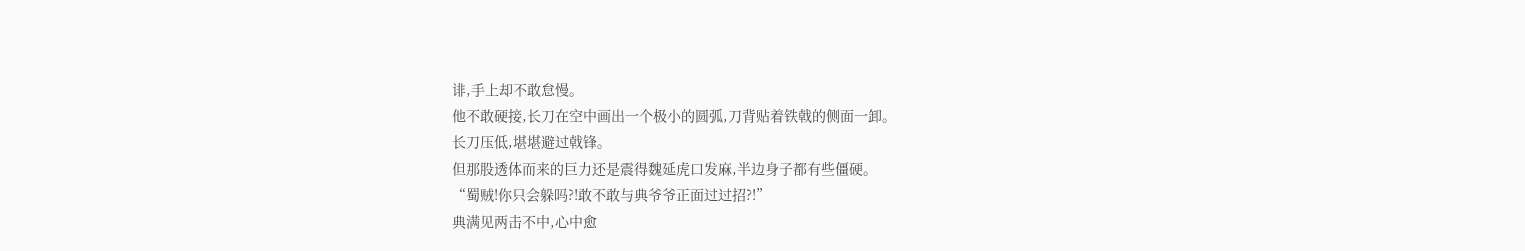诽,手上却不敢怠慢。
他不敢硬接,长刀在空中画出一个极小的圆弧,刀背贴着铁戟的侧面一卸。
长刀压低,堪堪避过戟锋。
但那股透体而来的巨力还是震得魏延虎口发麻,半边身子都有些僵硬。
“蜀贼!你只会躲吗?!敢不敢与典爷爷正面过过招?!”
典满见两击不中,心中愈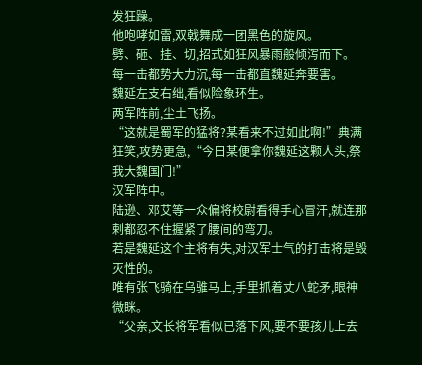发狂躁。
他咆哮如雷,双戟舞成一团黑色的旋风。
劈、砸、挂、切,招式如狂风暴雨般倾泻而下。
每一击都势大力沉,每一击都直魏延奔要害。
魏延左支右绌,看似险象环生。
两军阵前,尘土飞扬。
“这就是蜀军的猛将?某看来不过如此啊!”典满狂笑,攻势更急,“今日某便拿你魏延这颗人头,祭我大魏国门!”
汉军阵中。
陆逊、邓艾等一众偏将校尉看得手心冒汗,就连那剌都忍不住握紧了腰间的弯刀。
若是魏延这个主将有失,对汉军士气的打击将是毁灭性的。
唯有张飞骑在乌骓马上,手里抓着丈八蛇矛,眼神微眯。
“父亲,文长将军看似已落下风,要不要孩儿上去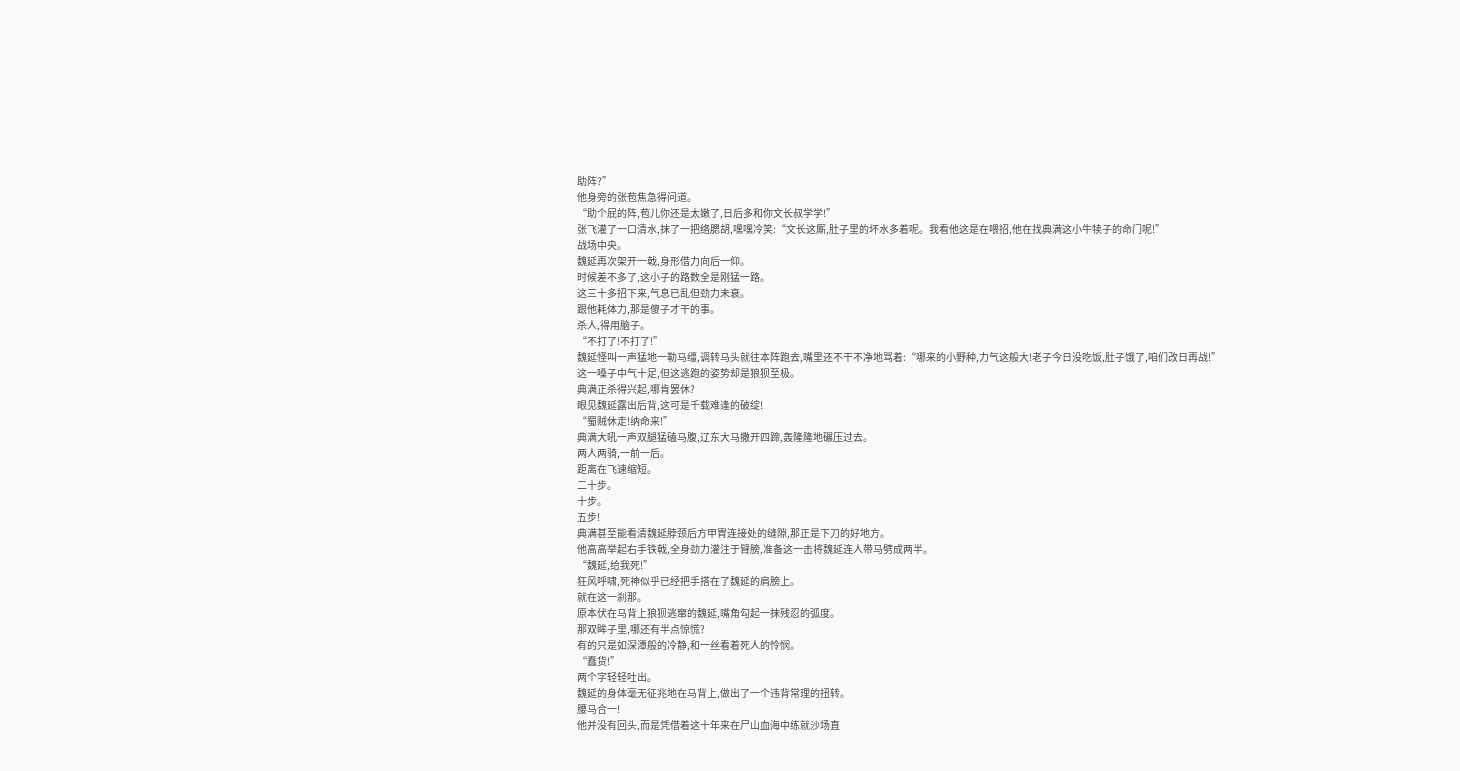助阵?”
他身旁的张苞焦急得问道。
“助个屁的阵,苞儿你还是太嫩了,日后多和你文长叔学学!”
张飞灌了一口清水,抹了一把络腮胡,嘿嘿冷笑:“文长这厮,肚子里的坏水多着呢。我看他这是在喂招,他在找典满这小牛犊子的命门呢!”
战场中央。
魏延再次架开一戟,身形借力向后一仰。
时候差不多了,这小子的路数全是刚猛一路。
这三十多招下来,气息已乱但劲力未衰。
跟他耗体力,那是傻子才干的事。
杀人,得用脑子。
“不打了!不打了!”
魏延怪叫一声猛地一勒马缰,调转马头就往本阵跑去,嘴里还不干不净地骂着:“哪来的小野种,力气这般大!老子今日没吃饭,肚子饿了,咱们改日再战!”
这一嗓子中气十足,但这逃跑的姿势却是狼狈至极。
典满正杀得兴起,哪肯罢休?
眼见魏延露出后背,这可是千载难逢的破绽!
“蜀贼休走!纳命来!”
典满大吼一声双腿猛磕马腹,辽东大马撒开四蹄,轰隆隆地碾压过去。
两人两骑,一前一后。
距离在飞速缩短。
二十步。
十步。
五步!
典满甚至能看清魏延脖颈后方甲胄连接处的缝隙,那正是下刀的好地方。
他高高举起右手铁戟,全身劲力灌注于臂膀,准备这一击将魏延连人带马劈成两半。
“魏延,给我死!”
狂风呼啸,死神似乎已经把手搭在了魏延的肩膀上。
就在这一刹那。
原本伏在马背上狼狈逃窜的魏延,嘴角勾起一抹残忍的弧度。
那双眸子里,哪还有半点惊慌?
有的只是如深潭般的冷静,和一丝看着死人的怜悯。
“蠢货!”
两个字轻轻吐出。
魏延的身体毫无征兆地在马背上,做出了一个违背常理的扭转。
腰马合一!
他并没有回头,而是凭借着这十年来在尸山血海中练就沙场直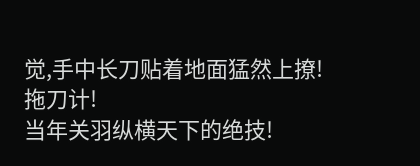觉,手中长刀贴着地面猛然上撩!
拖刀计!
当年关羽纵横天下的绝技!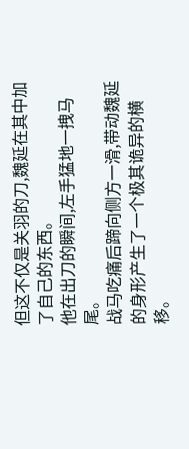但这不仅是关羽的刀,魏延在其中加了自己的东西。
他在出刀的瞬间,左手猛地一拽马尾。
战马吃痛后蹄向侧方一滑,带动魏延的身形产生了一个极其诡异的横移。